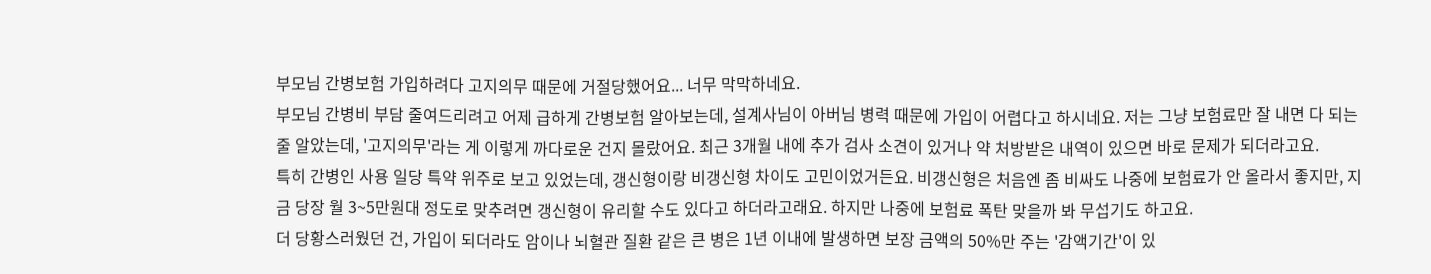부모님 간병보험 가입하려다 고지의무 때문에 거절당했어요... 너무 막막하네요.
부모님 간병비 부담 줄여드리려고 어제 급하게 간병보험 알아보는데, 설계사님이 아버님 병력 때문에 가입이 어렵다고 하시네요. 저는 그냥 보험료만 잘 내면 다 되는 줄 알았는데, '고지의무'라는 게 이렇게 까다로운 건지 몰랐어요. 최근 3개월 내에 추가 검사 소견이 있거나 약 처방받은 내역이 있으면 바로 문제가 되더라고요.
특히 간병인 사용 일당 특약 위주로 보고 있었는데, 갱신형이랑 비갱신형 차이도 고민이었거든요. 비갱신형은 처음엔 좀 비싸도 나중에 보험료가 안 올라서 좋지만, 지금 당장 월 3~5만원대 정도로 맞추려면 갱신형이 유리할 수도 있다고 하더라고래요. 하지만 나중에 보험료 폭탄 맞을까 봐 무섭기도 하고요.
더 당황스러웠던 건, 가입이 되더라도 암이나 뇌혈관 질환 같은 큰 병은 1년 이내에 발생하면 보장 금액의 50%만 주는 '감액기간'이 있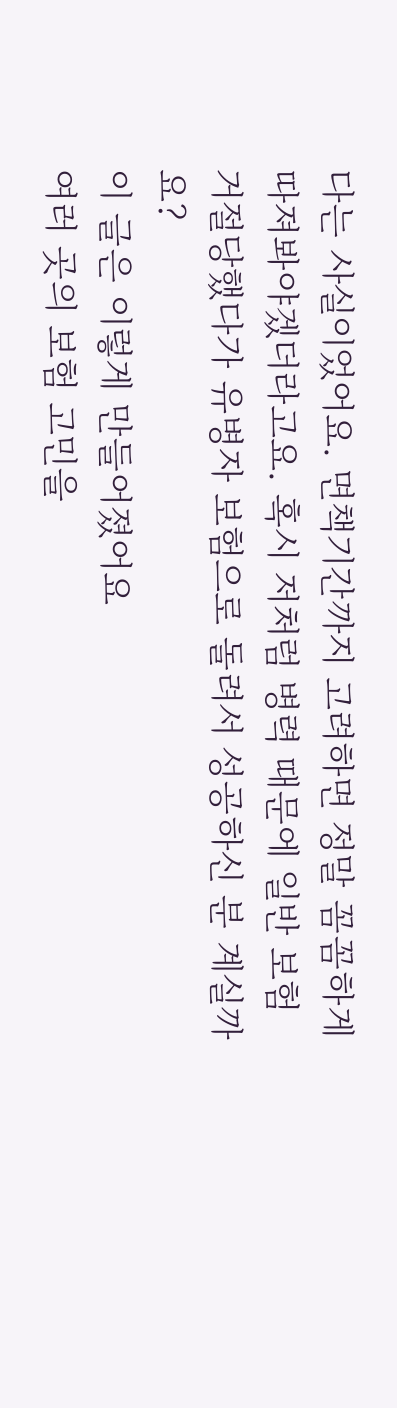다는 사실이었어요. 면책기간까지 고려하면 정말 꼼꼼하게 따져봐야겠더라고요. 혹시 저처럼 병력 때문에 일반 보험 거절당했다가 유병자 보험으로 돌려서 성공하신 분 계실까요?
이 글은 이렇게 만들어졌어요
여러 곳의 보험 고민을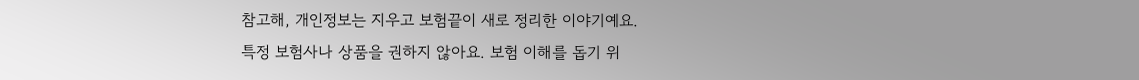참고해, 개인정보는 지우고 보험끝이 새로 정리한 이야기예요.
특정 보험사나 상품을 권하지 않아요. 보험 이해를 돕기 위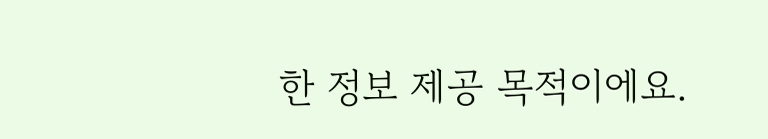한 정보 제공 목적이에요.